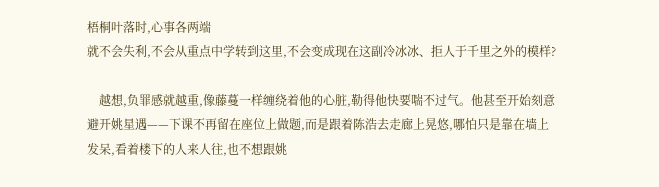梧桐叶落时,心事各两端
就不会失利,不会从重点中学转到这里,不会变成现在这副冷冰冰、拒人于千里之外的模样?

    越想,负罪感就越重,像藤蔓一样缠绕着他的心脏,勒得他快要喘不过气。他甚至开始刻意避开姚星遇——下课不再留在座位上做题,而是跟着陈浩去走廊上晃悠,哪怕只是靠在墙上发呆,看着楼下的人来人往,也不想跟姚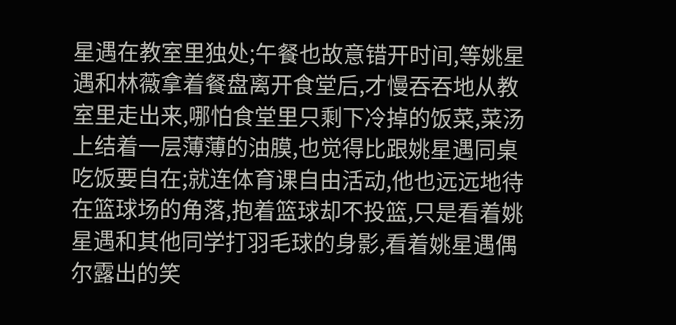星遇在教室里独处;午餐也故意错开时间,等姚星遇和林薇拿着餐盘离开食堂后,才慢吞吞地从教室里走出来,哪怕食堂里只剩下冷掉的饭菜,菜汤上结着一层薄薄的油膜,也觉得比跟姚星遇同桌吃饭要自在;就连体育课自由活动,他也远远地待在篮球场的角落,抱着篮球却不投篮,只是看着姚星遇和其他同学打羽毛球的身影,看着姚星遇偶尔露出的笑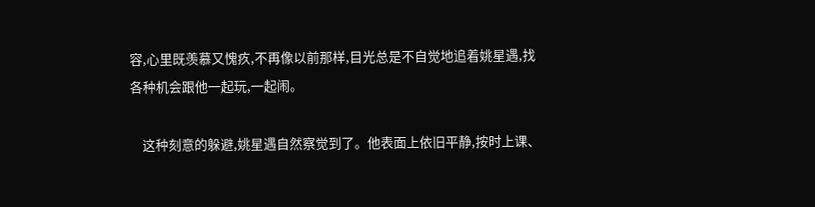容,心里既羡慕又愧疚,不再像以前那样,目光总是不自觉地追着姚星遇,找各种机会跟他一起玩,一起闹。

    这种刻意的躲避,姚星遇自然察觉到了。他表面上依旧平静,按时上课、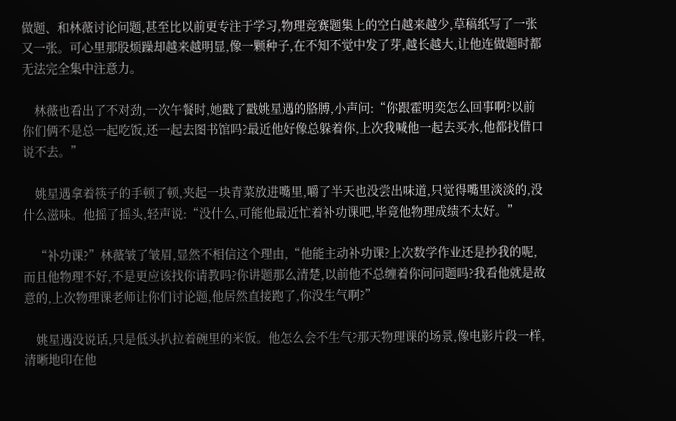做题、和林薇讨论问题,甚至比以前更专注于学习,物理竞赛题集上的空白越来越少,草稿纸写了一张又一张。可心里那股烦躁却越来越明显,像一颗种子,在不知不觉中发了芽,越长越大,让他连做题时都无法完全集中注意力。

    林薇也看出了不对劲,一次午餐时,她戳了戳姚星遇的胳膊,小声问:“你跟霍明奕怎么回事啊?以前你们俩不是总一起吃饭,还一起去图书馆吗?最近他好像总躲着你,上次我喊他一起去买水,他都找借口说不去。”

    姚星遇拿着筷子的手顿了顿,夹起一块青菜放进嘴里,嚼了半天也没尝出味道,只觉得嘴里淡淡的,没什么滋味。他摇了摇头,轻声说:“没什么,可能他最近忙着补功课吧,毕竟他物理成绩不太好。”

    “补功课?”林薇皱了皱眉,显然不相信这个理由,“他能主动补功课?上次数学作业还是抄我的呢,而且他物理不好,不是更应该找你请教吗?你讲题那么清楚,以前他不总缠着你问问题吗?我看他就是故意的,上次物理课老师让你们讨论题,他居然直接跑了,你没生气啊?”

    姚星遇没说话,只是低头扒拉着碗里的米饭。他怎么会不生气?那天物理课的场景,像电影片段一样,清晰地印在他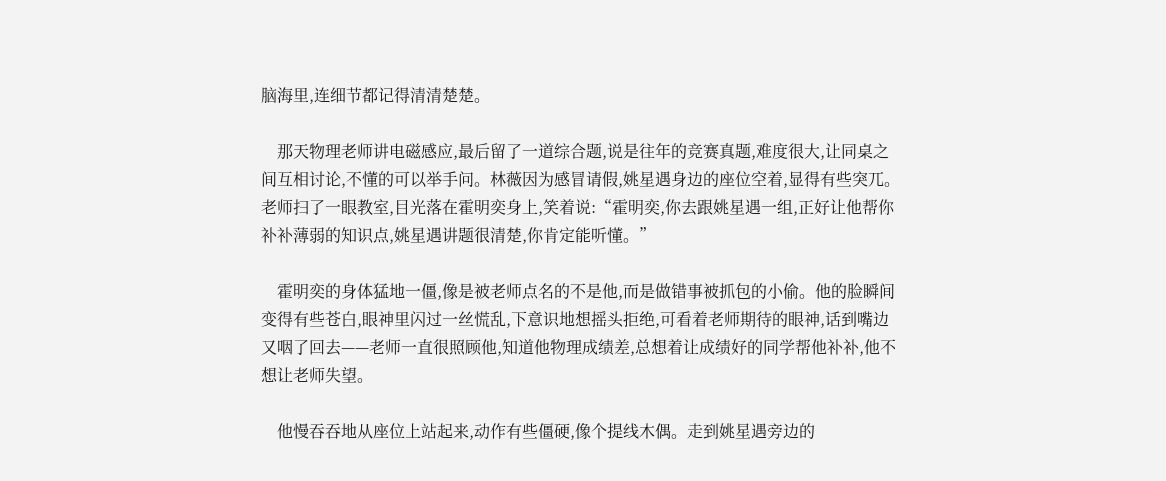脑海里,连细节都记得清清楚楚。

    那天物理老师讲电磁感应,最后留了一道综合题,说是往年的竞赛真题,难度很大,让同桌之间互相讨论,不懂的可以举手问。林薇因为感冒请假,姚星遇身边的座位空着,显得有些突兀。老师扫了一眼教室,目光落在霍明奕身上,笑着说:“霍明奕,你去跟姚星遇一组,正好让他帮你补补薄弱的知识点,姚星遇讲题很清楚,你肯定能听懂。”

    霍明奕的身体猛地一僵,像是被老师点名的不是他,而是做错事被抓包的小偷。他的脸瞬间变得有些苍白,眼神里闪过一丝慌乱,下意识地想摇头拒绝,可看着老师期待的眼神,话到嘴边又咽了回去——老师一直很照顾他,知道他物理成绩差,总想着让成绩好的同学帮他补补,他不想让老师失望。

    他慢吞吞地从座位上站起来,动作有些僵硬,像个提线木偶。走到姚星遇旁边的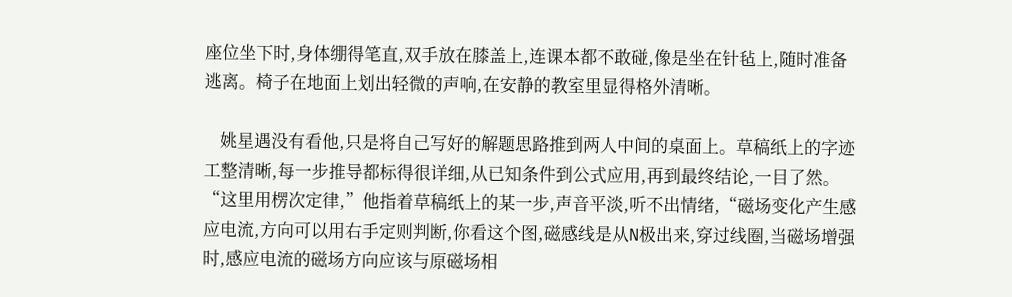座位坐下时,身体绷得笔直,双手放在膝盖上,连课本都不敢碰,像是坐在针毡上,随时准备逃离。椅子在地面上划出轻微的声响,在安静的教室里显得格外清晰。

    姚星遇没有看他,只是将自己写好的解题思路推到两人中间的桌面上。草稿纸上的字迹工整清晰,每一步推导都标得很详细,从已知条件到公式应用,再到最终结论,一目了然。“这里用楞次定律,”他指着草稿纸上的某一步,声音平淡,听不出情绪,“磁场变化产生感应电流,方向可以用右手定则判断,你看这个图,磁感线是从N极出来,穿过线圈,当磁场增强时,感应电流的磁场方向应该与原磁场相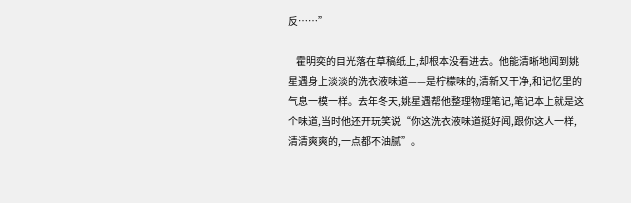反……”

    霍明奕的目光落在草稿纸上,却根本没看进去。他能清晰地闻到姚星遇身上淡淡的洗衣液味道——是柠檬味的,清新又干净,和记忆里的气息一模一样。去年冬天,姚星遇帮他整理物理笔记,笔记本上就是这个味道,当时他还开玩笑说“你这洗衣液味道挺好闻,跟你这人一样,清清爽爽的,一点都不油腻”。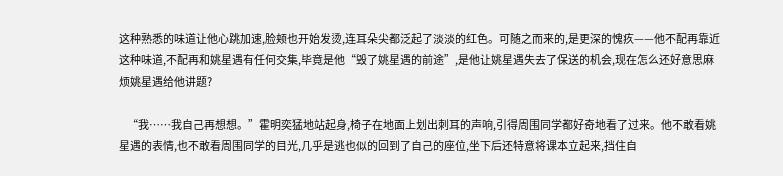这种熟悉的味道让他心跳加速,脸颊也开始发烫,连耳朵尖都泛起了淡淡的红色。可随之而来的,是更深的愧疚——他不配再靠近这种味道,不配再和姚星遇有任何交集,毕竟是他“毁了姚星遇的前途”,是他让姚星遇失去了保送的机会,现在怎么还好意思麻烦姚星遇给他讲题?

    “我……我自己再想想。”霍明奕猛地站起身,椅子在地面上划出刺耳的声响,引得周围同学都好奇地看了过来。他不敢看姚星遇的表情,也不敢看周围同学的目光,几乎是逃也似的回到了自己的座位,坐下后还特意将课本立起来,挡住自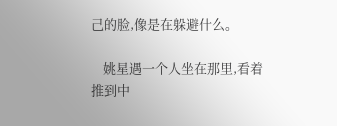己的脸,像是在躲避什么。

    姚星遇一个人坐在那里,看着推到中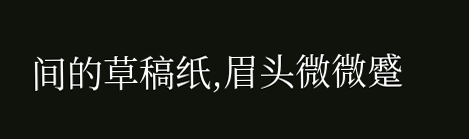间的草稿纸,眉头微微蹙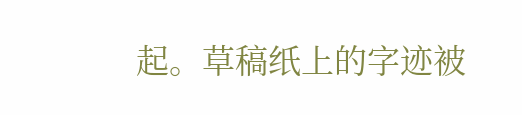起。草稿纸上的字迹被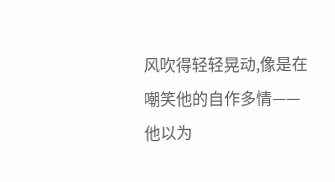风吹得轻轻晃动,像是在嘲笑他的自作多情——他以为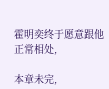霍明奕终于愿意跟他正常相处,

本章未完,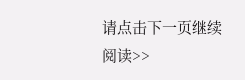请点击下一页继续阅读>>